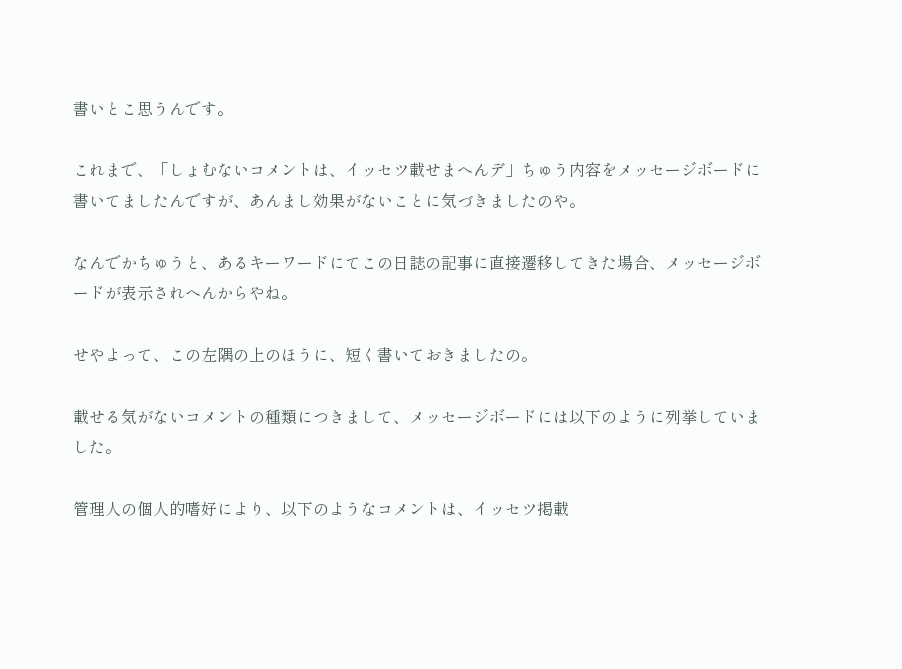書いとこ思うんです。

これまで、「しょむないコメントは、イッセツ載せまへんデ」ちゅう内容をメッセージボードに書いてましたんですが、あんまし効果がないことに気づきましたのや。

なんでかちゅうと、あるキーワードにてこの日誌の記事に直接遷移してきた場合、メッセージボードが表示されへんからやね。

せやよって、この左隅の上のほうに、短く書いておきましたの。

載せる気がないコメントの種類につきまして、メッセージボードには以下のように列挙していました。

管理人の個人的嗜好により、以下のようなコメントは、イッセツ掲載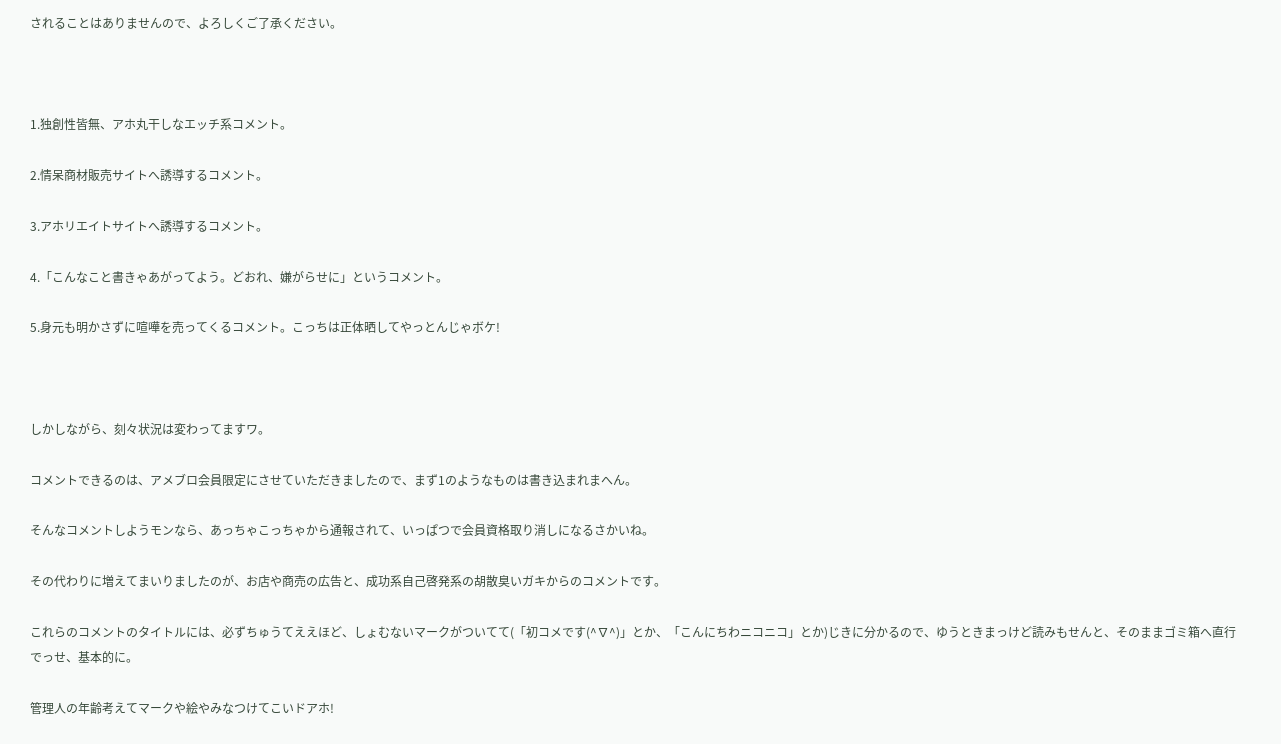されることはありませんので、よろしくご了承ください。



1.独創性皆無、アホ丸干しなエッチ系コメント。

2.情呆商材販売サイトへ誘導するコメント。

3.アホリエイトサイトへ誘導するコメント。

4.「こんなこと書きゃあがってよう。どおれ、嫌がらせに」というコメント。

5.身元も明かさずに喧嘩を売ってくるコメント。こっちは正体晒してやっとんじゃボケ!



しかしながら、刻々状況は変わってますワ。

コメントできるのは、アメブロ会員限定にさせていただきましたので、まず1のようなものは書き込まれまへん。

そんなコメントしようモンなら、あっちゃこっちゃから通報されて、いっぱつで会員資格取り消しになるさかいね。

その代わりに増えてまいりましたのが、お店や商売の広告と、成功系自己啓発系の胡散臭いガキからのコメントです。

これらのコメントのタイトルには、必ずちゅうてええほど、しょむないマークがついてて(「初コメです(^∇^)」とか、「こんにちわニコニコ」とか)じきに分かるので、ゆうときまっけど読みもせんと、そのままゴミ箱へ直行でっせ、基本的に。

管理人の年齢考えてマークや絵やみなつけてこいドアホ!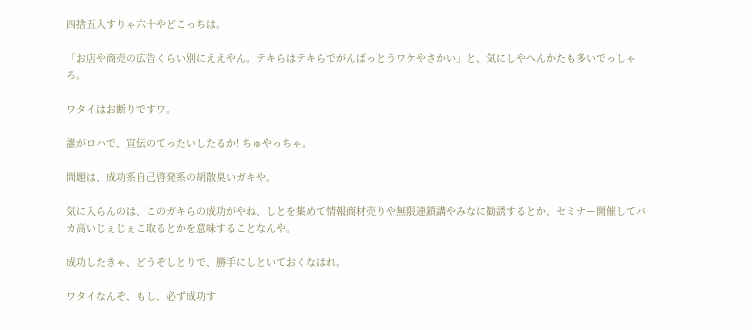四捨五入すりゃ六十やどこっちは。

「お店や商売の広告くらい別にええやん。テキらはテキらでがんばっとうワケやさかい」と、気にしやへんかたも多いでっしゃろ。

ワタイはお断りですワ。

誰がロハで、宣伝のてったいしたるか! ちゅやっちゃ。

問題は、成功系自己啓発系の胡散臭いガキや。

気に入らんのは、このガキらの成功がやね、しとを集めて情報商材売りや無限連鎖講やみなに勧誘するとか、セミナー開催してバカ高いじぇじぇこ取るとかを意味することなんや。

成功したきゃ、どうぞしとりで、勝手にしといておくなはれ。

ワタイなんぞ、もし、必ず成功す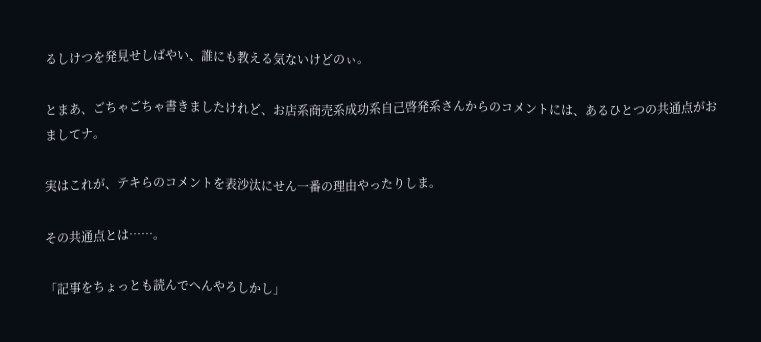るしけつを発見せしばやい、誰にも教える気ないけどのぃ。

とまあ、ごちゃごちゃ書きましたけれど、お店系商売系成功系自己啓発系さんからのコメントには、あるひとつの共通点がおましてナ。

実はこれが、テキらのコメントを表沙汰にせん一番の理由やったりしま。

その共通点とは……。

「記事をちょっとも読んでへんやろしかし」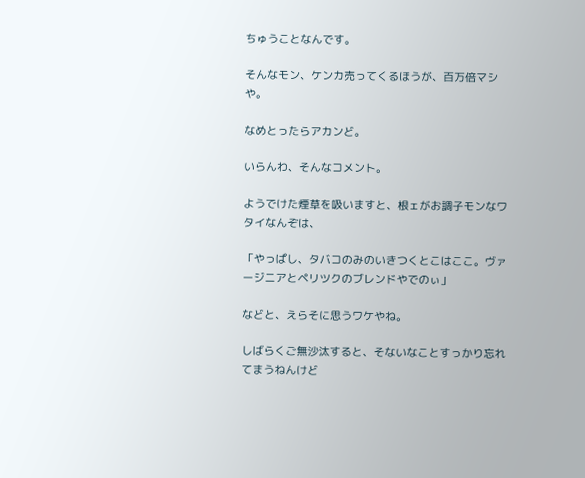ちゅうことなんです。

そんなモン、ケンカ売ってくるほうが、百万倍マシや。

なめとったらアカンど。

いらんわ、そんなコメント。

ようでけた煙草を吸いますと、根ェがお調子モンなワタイなんぞは、

「やっぱし、タバコのみのいきつくとこはここ。ヴァージニアとペリツクのブレンドやでのぃ」

などと、えらそに思うワケやね。

しばらくご無沙汰すると、そないなことすっかり忘れてまうねんけど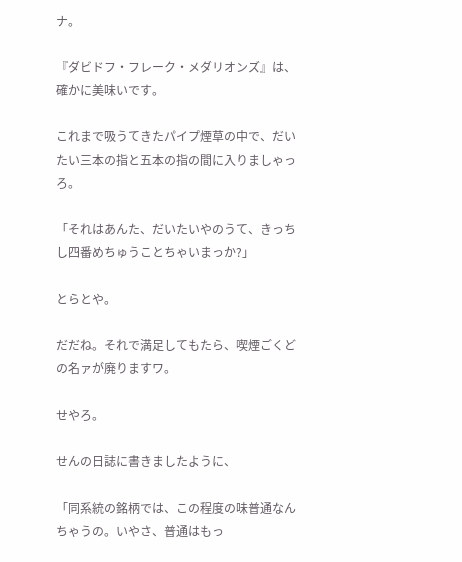ナ。

『ダビドフ・フレーク・メダリオンズ』は、確かに美味いです。

これまで吸うてきたパイプ煙草の中で、だいたい三本の指と五本の指の間に入りましゃっろ。

「それはあんた、だいたいやのうて、きっちし四番めちゅうことちゃいまっか?」

とらとや。

だだね。それで満足してもたら、喫煙ごくどの名ァが廃りますワ。

せやろ。

せんの日誌に書きましたように、

「同系統の銘柄では、この程度の味普通なんちゃうの。いやさ、普通はもっ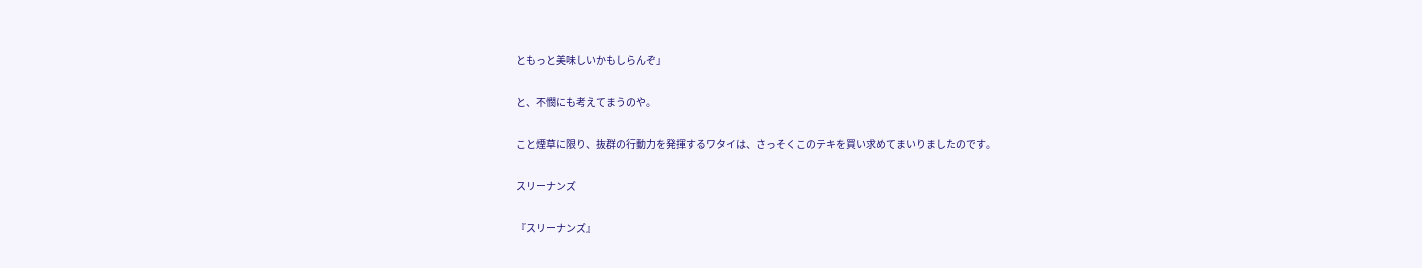ともっと美味しいかもしらんぞ」

と、不憫にも考えてまうのや。

こと煙草に限り、抜群の行動力を発揮するワタイは、さっそくこのテキを買い求めてまいりましたのです。

スリーナンズ

『スリーナンズ』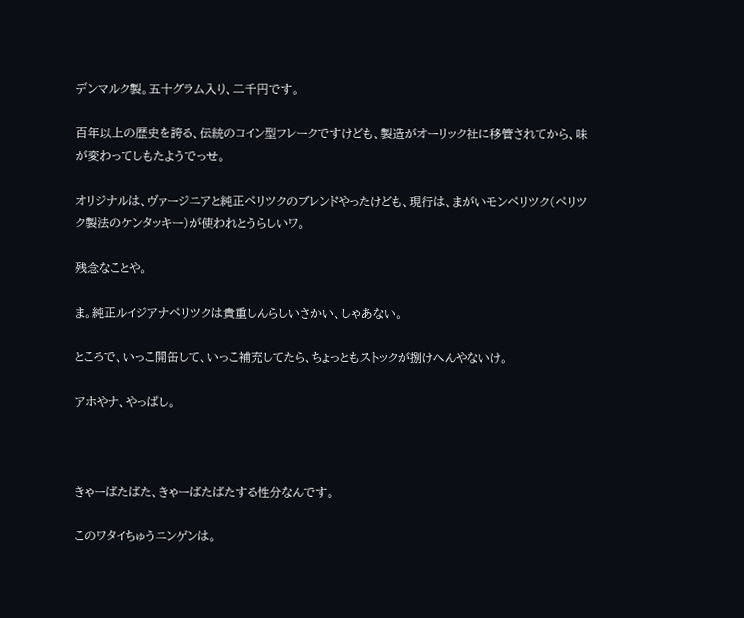デンマルク製。五十グラム入り、二千円です。

百年以上の歴史を誇る、伝統のコイン型フレークですけども、製造がオーリック社に移管されてから、味が変わってしもたようでっせ。

オリジナルは、ヴァージニアと純正ペリツクのブレンドやったけども、現行は、まがいモンペリツク(ペリツク製法のケンタッキー)が使われとうらしいワ。

残念なことや。

ま。純正ルイジアナペリツクは貴重しんらしいさかい、しゃあない。

ところで、いっこ開缶して、いっこ補充してたら、ちょっともストックが捌けへんやないけ。

アホやナ、やっぱし。



きゃーばたばた、きゃーばたばたする性分なんです。

このワタイちゅうニンゲンは。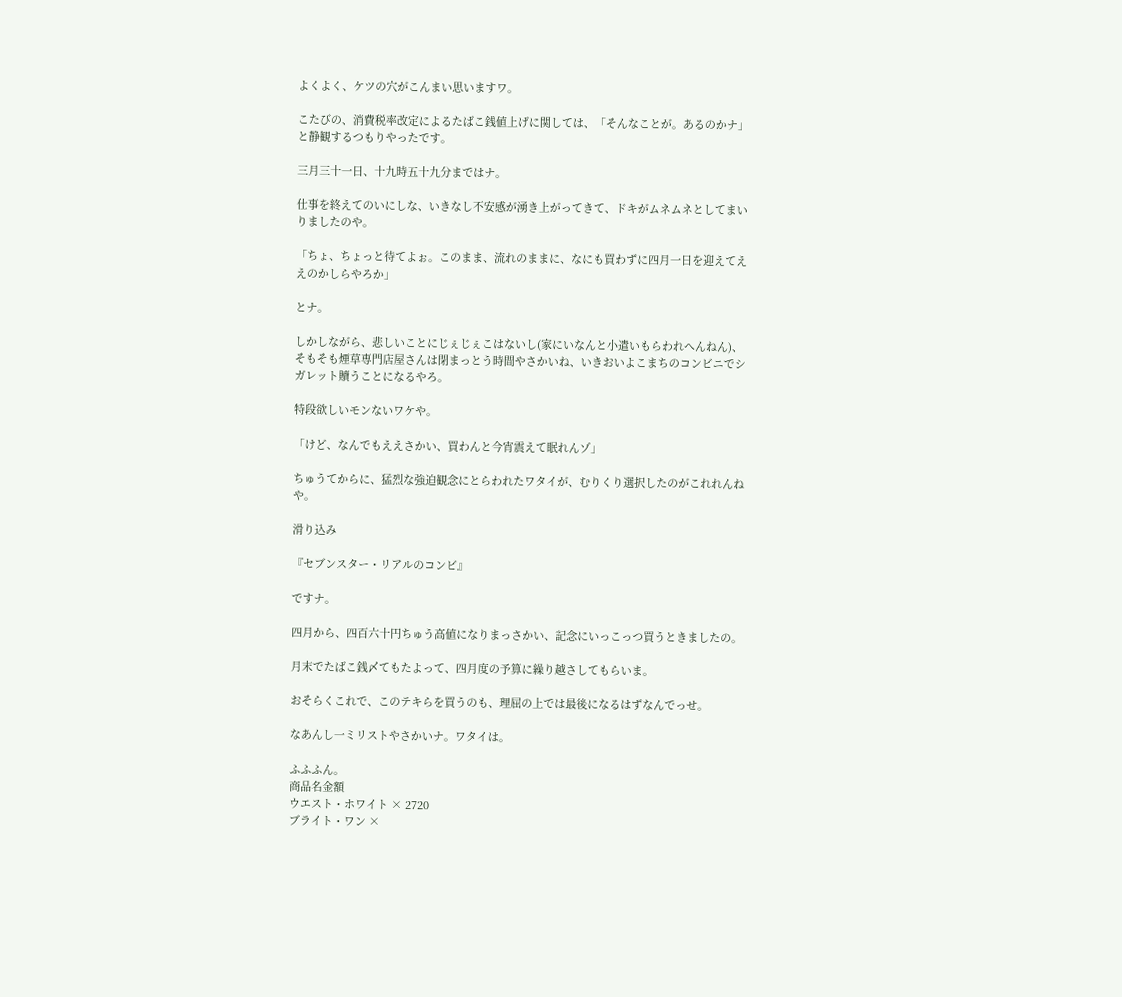よくよく、ケツの穴がこんまい思いますワ。

こたびの、消費税率改定によるたばこ銭値上げに関しては、「そんなことが。あるのかナ」と静観するつもりやったです。

三月三十一日、十九時五十九分まではナ。

仕事を終えてのいにしな、いきなし不安感が湧き上がってきて、ドキがムネムネとしてまいりましたのや。

「ちょ、ちょっと待てよぉ。このまま、流れのままに、なにも買わずに四月一日を迎えてええのかしらやろか」

とナ。

しかしながら、悲しいことにじぇじぇこはないし(家にいなんと小遣いもらわれへんねん)、そもそも煙草専門店屋さんは閉まっとう時間やさかいね、いきおいよこまちのコンビニでシガレット贖うことになるやろ。

特段欲しいモンないワケや。

「けど、なんでもええさかい、買わんと今宵震えて眠れんゾ」

ちゅうてからに、猛烈な強迫観念にとらわれたワタイが、むりくり選択したのがこれれんねや。

滑り込み

『セブンスター・リアルのコンビ』

ですナ。

四月から、四百六十円ちゅう高値になりまっさかい、記念にいっこっつ買うときましたの。

月末でたばこ銭〆てもたよって、四月度の予算に繰り越さしてもらいま。

おそらくこれで、このテキらを買うのも、理屈の上では最後になるはずなんでっせ。

なあんし一ミリストやさかいナ。ワタイは。

ふふふん。
商品名金額
ウエスト・ホワイト × 2720
ブライト・ワン ×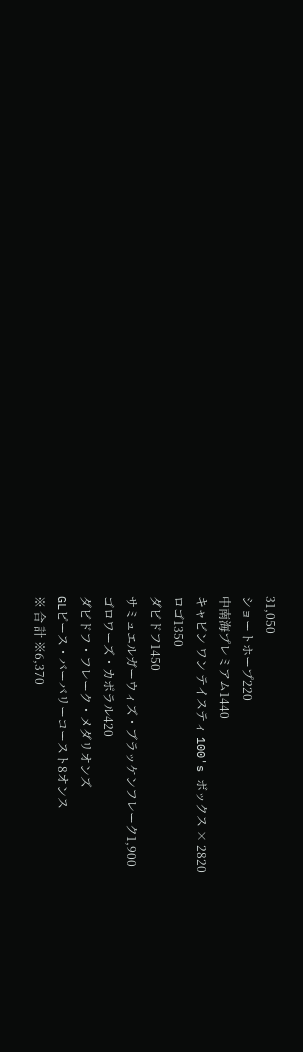31,050
ショートホープ220
中南海プレミアム1440
キャビン ワン テイスティ 100's ボックス × 2820
ロゴ1350
ダビドフ1450
サミュエルガーウィズ・ブラッケンフレーク1,900
ゴロワーズ・カポラル420
ダビドフ・フレーク・メダリオンズ
GLピース・バーバリーコースト8オンス
※ 合 計 ※6,370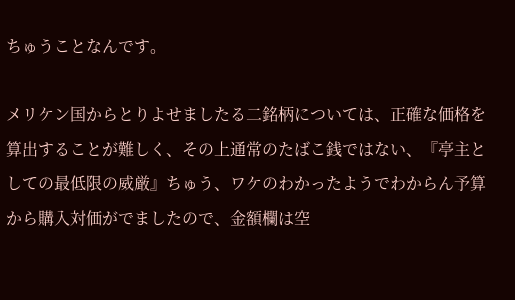ちゅうことなんです。

メリケン国からとりよせましたる二銘柄については、正確な価格を算出することが難しく、その上通常のたばこ銭ではない、『亭主としての最低限の威厳』ちゅう、ワケのわかったようでわからん予算から購入対価がでましたので、金額欄は空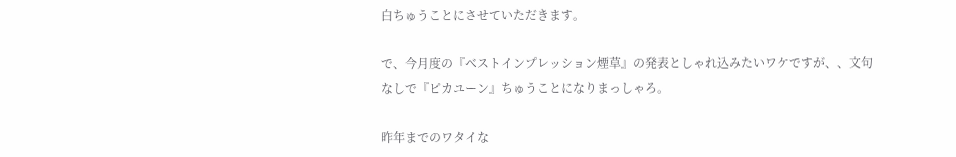白ちゅうことにさせていただきます。

で、今月度の『ベストインプレッション煙草』の発表としゃれ込みたいワケですが、、文句なしで『ピカユーン』ちゅうことになりまっしゃろ。

昨年までのワタイな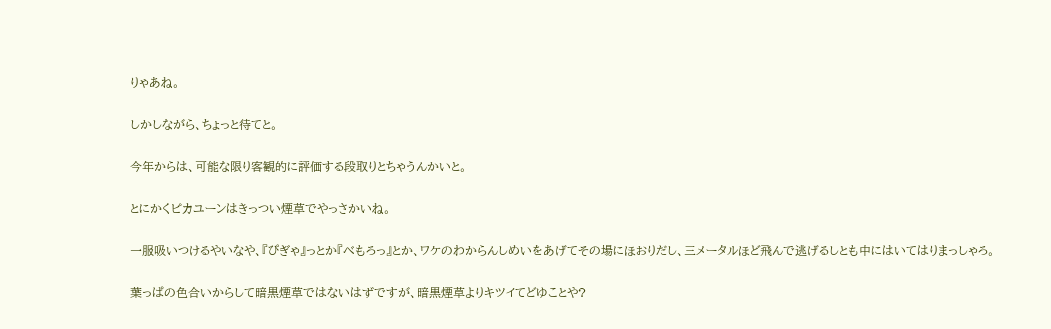りゃあね。

しかしながら、ちょっと待てと。

今年からは、可能な限り客観的に評価する段取りとちゃうんかいと。

とにかくピカユーンはきっつい煙草でやっさかいね。

一服吸いつけるやいなや、『ぴぎゃ』っとか『べもろっ』とか、ワケのわからんしめいをあげてその場にほおりだし、三メータルほど飛んで逃げるしとも中にはいてはりまっしゃろ。

葉っぱの色合いからして暗黒煙草ではないはずですが、暗黒煙草よりキツイてどゆことや?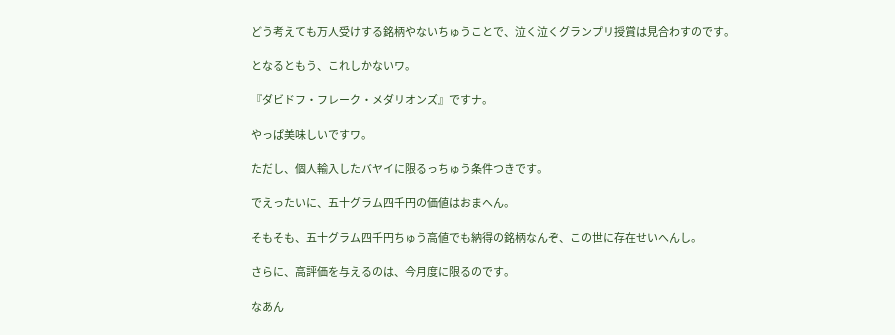どう考えても万人受けする銘柄やないちゅうことで、泣く泣くグランプリ授賞は見合わすのです。

となるともう、これしかないワ。

『ダビドフ・フレーク・メダリオンズ』ですナ。

やっぱ美味しいですワ。

ただし、個人輸入したバヤイに限るっちゅう条件つきです。

でえったいに、五十グラム四千円の価値はおまへん。

そもそも、五十グラム四千円ちゅう高値でも納得の銘柄なんぞ、この世に存在せいへんし。

さらに、高評価を与えるのは、今月度に限るのです。

なあん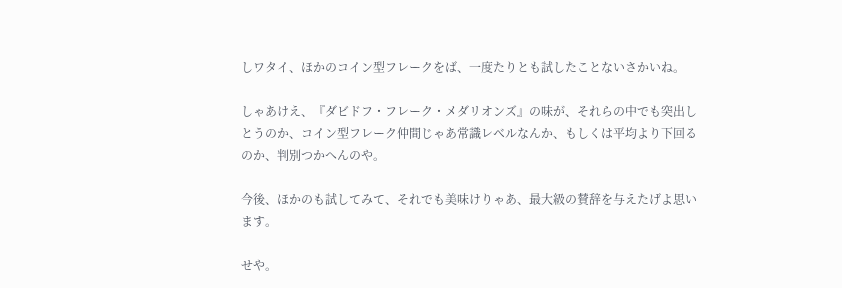しワタイ、ほかのコイン型フレークをば、一度たりとも試したことないさかいね。

しゃあけえ、『ダビドフ・フレーク・メダリオンズ』の味が、それらの中でも突出しとうのか、コイン型フレーク仲間じゃあ常識レベルなんか、もしくは平均より下回るのか、判別つかへんのや。

今後、ほかのも試してみて、それでも美味けりゃあ、最大級の賛辞を与えたげよ思います。

せや。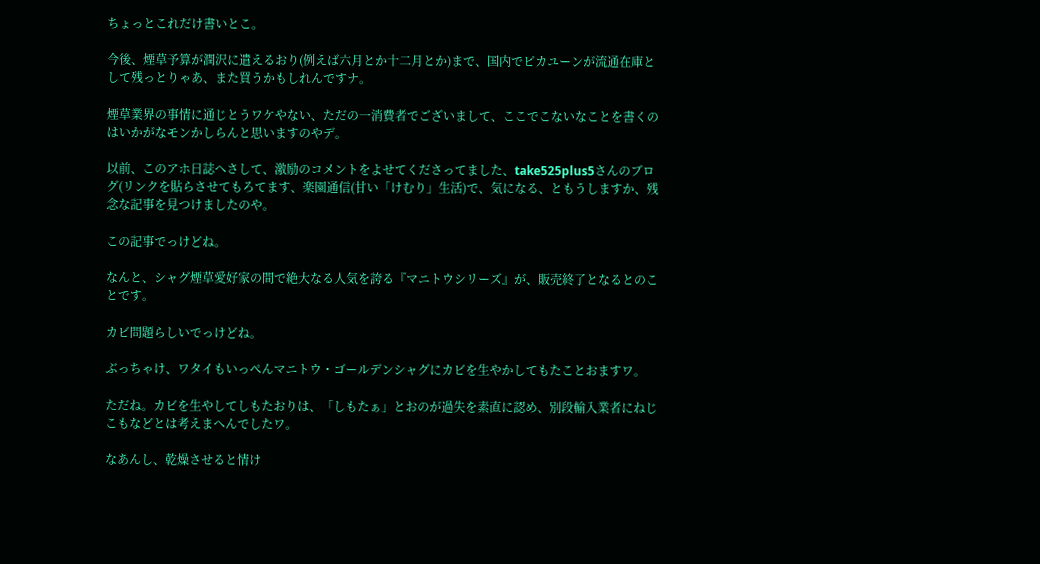ちょっとこれだけ書いとこ。

今後、煙草予算が潤沢に遣えるおり(例えば六月とか十二月とか)まで、国内でピカユーンが流通在庫として残っとりゃあ、また買うかもしれんですナ。

煙草業界の事情に通じとうワケやない、ただの一消費者でございまして、ここでこないなことを書くのはいかがなモンかしらんと思いますのやデ。

以前、このアホ日誌へさして、激励のコメントをよせてくださってました、take525plus5さんのブログ(リンクを貼らさせてもろてます、楽園通信(甘い「けむり」生活)で、気になる、ともうしますか、残念な記事を見つけましたのや。

この記事でっけどね。

なんと、シャグ煙草愛好家の間で絶大なる人気を誇る『マニトウシリーズ』が、販売終了となるとのことです。

カビ問題らしいでっけどね。

ぶっちゃけ、ワタイもいっぺんマニトウ・ゴールデンシャグにカビを生やかしてもたことおますワ。

ただね。カビを生やしてしもたおりは、「しもたぁ」とおのが過失を素直に認め、別段輸入業者にねじこもなどとは考えまへんでしたワ。

なあんし、乾燥させると情け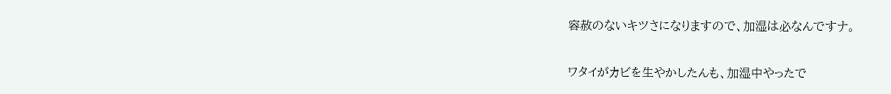容赦のないキツさになりますので、加湿は必なんですナ。

ワタイがカビを生やかしたんも、加湿中やったで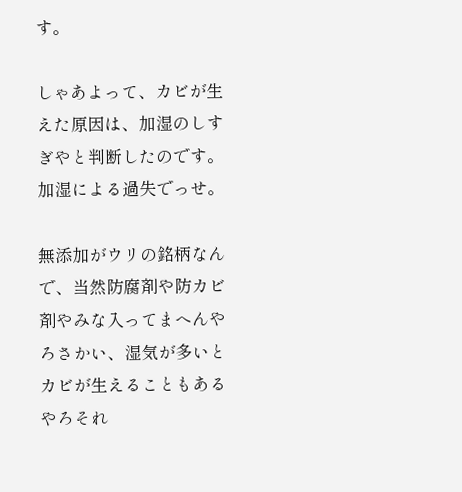す。

しゃあよって、カビが生えた原因は、加湿のしすぎやと判断したのです。加湿による過失でっせ。

無添加がウリの銘柄なんで、当然防腐剤や防カビ剤やみな入ってまへんやろさかい、湿気が多いとカビが生えることもあるやろそれ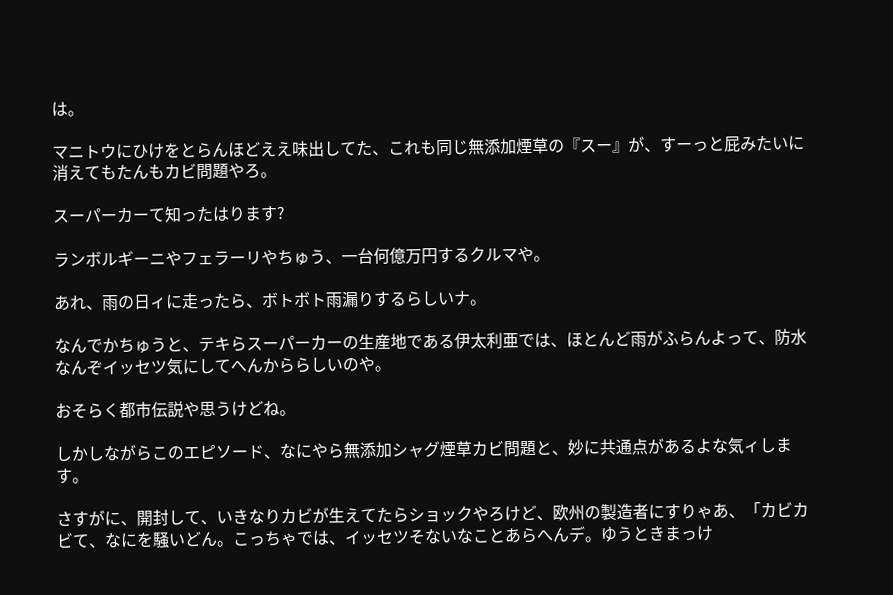は。

マニトウにひけをとらんほどええ味出してた、これも同じ無添加煙草の『スー』が、すーっと屁みたいに消えてもたんもカビ問題やろ。

スーパーカーて知ったはります?

ランボルギーニやフェラーリやちゅう、一台何億万円するクルマや。

あれ、雨の日ィに走ったら、ボトボト雨漏りするらしいナ。

なんでかちゅうと、テキらスーパーカーの生産地である伊太利亜では、ほとんど雨がふらんよって、防水なんぞイッセツ気にしてへんかららしいのや。

おそらく都市伝説や思うけどね。

しかしながらこのエピソード、なにやら無添加シャグ煙草カビ問題と、妙に共通点があるよな気ィします。

さすがに、開封して、いきなりカビが生えてたらショックやろけど、欧州の製造者にすりゃあ、「カビカビて、なにを騒いどん。こっちゃでは、イッセツそないなことあらへんデ。ゆうときまっけ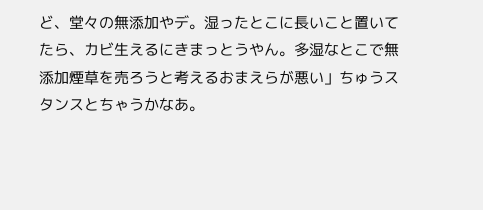ど、堂々の無添加やデ。湿ったとこに長いこと置いてたら、カビ生えるにきまっとうやん。多湿なとこで無添加煙草を売ろうと考えるおまえらが悪い」ちゅうスタンスとちゃうかなあ。